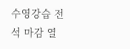수영강습 전석 마감 열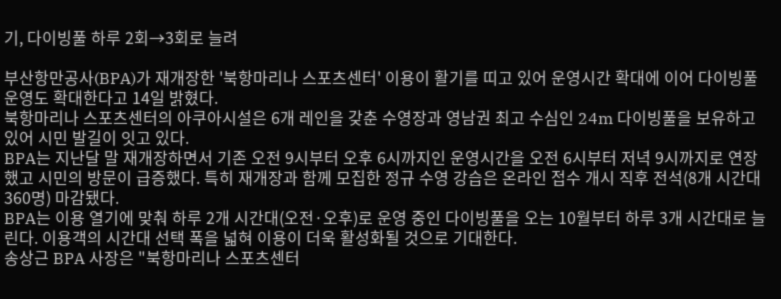기, 다이빙풀 하루 2회→3회로 늘려

부산항만공사(BPA)가 재개장한 '북항마리나 스포츠센터' 이용이 활기를 띠고 있어 운영시간 확대에 이어 다이빙풀 운영도 확대한다고 14일 밝혔다.
북항마리나 스포츠센터의 아쿠아시설은 6개 레인을 갖춘 수영장과 영남권 최고 수심인 24m 다이빙풀을 보유하고 있어 시민 발길이 잇고 있다.
BPA는 지난달 말 재개장하면서 기존 오전 9시부터 오후 6시까지인 운영시간을 오전 6시부터 저녁 9시까지로 연장했고 시민의 방문이 급증했다. 특히 재개장과 함께 모집한 정규 수영 강습은 온라인 접수 개시 직후 전석(8개 시간대 360명) 마감됐다.
BPA는 이용 열기에 맞춰 하루 2개 시간대(오전·오후)로 운영 중인 다이빙풀을 오는 10월부터 하루 3개 시간대로 늘린다. 이용객의 시간대 선택 폭을 넓혀 이용이 더욱 활성화될 것으로 기대한다.
송상근 BPA 사장은 "북항마리나 스포츠센터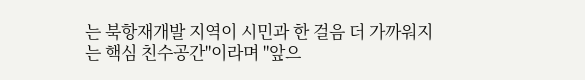는 북항재개발 지역이 시민과 한 걸음 더 가까워지는 핵심 친수공간"이라며 "앞으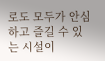로도 모두가 안심하고 즐길 수 있는 시설이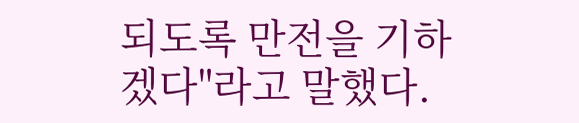되도록 만전을 기하겠다"라고 말했다.